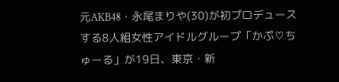元AKB48・永尾まりや(30)が初プロデュースする8人組女性アイドルグループ「かぷ♡ちゅーる」が19日、東京・新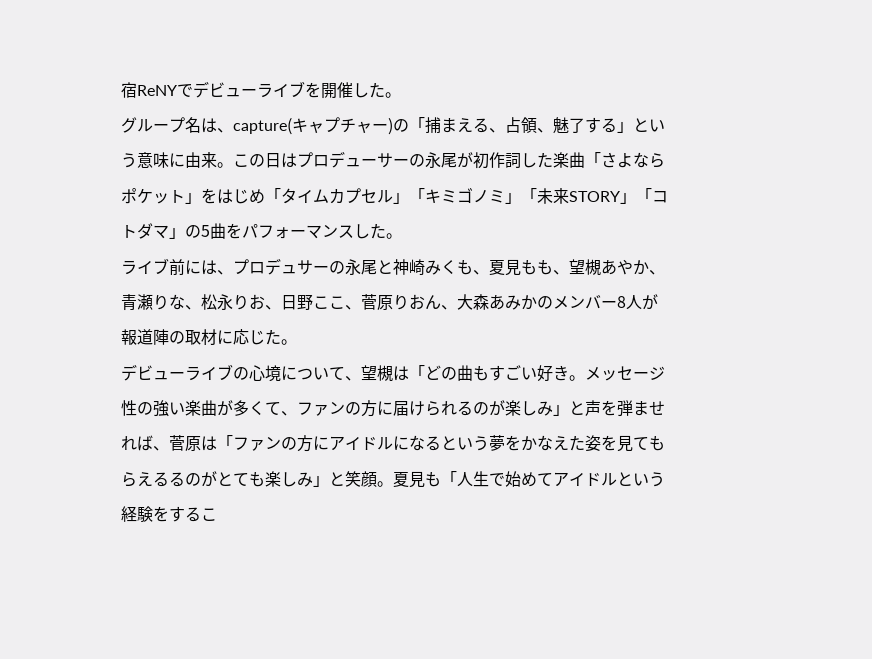宿ReNYでデビューライブを開催した。
グループ名は、capture(キャプチャー)の「捕まえる、占領、魅了する」という意味に由来。この日はプロデューサーの永尾が初作詞した楽曲「さよならポケット」をはじめ「タイムカプセル」「キミゴノミ」「未来STORY」「コトダマ」の5曲をパフォーマンスした。
ライブ前には、プロデュサーの永尾と神崎みくも、夏見もも、望槻あやか、青瀬りな、松永りお、日野ここ、菅原りおん、大森あみかのメンバー8人が報道陣の取材に応じた。
デビューライブの心境について、望槻は「どの曲もすごい好き。メッセージ性の強い楽曲が多くて、ファンの方に届けられるのが楽しみ」と声を弾ませれば、菅原は「ファンの方にアイドルになるという夢をかなえた姿を見てもらえるるのがとても楽しみ」と笑顔。夏見も「人生で始めてアイドルという経験をするこ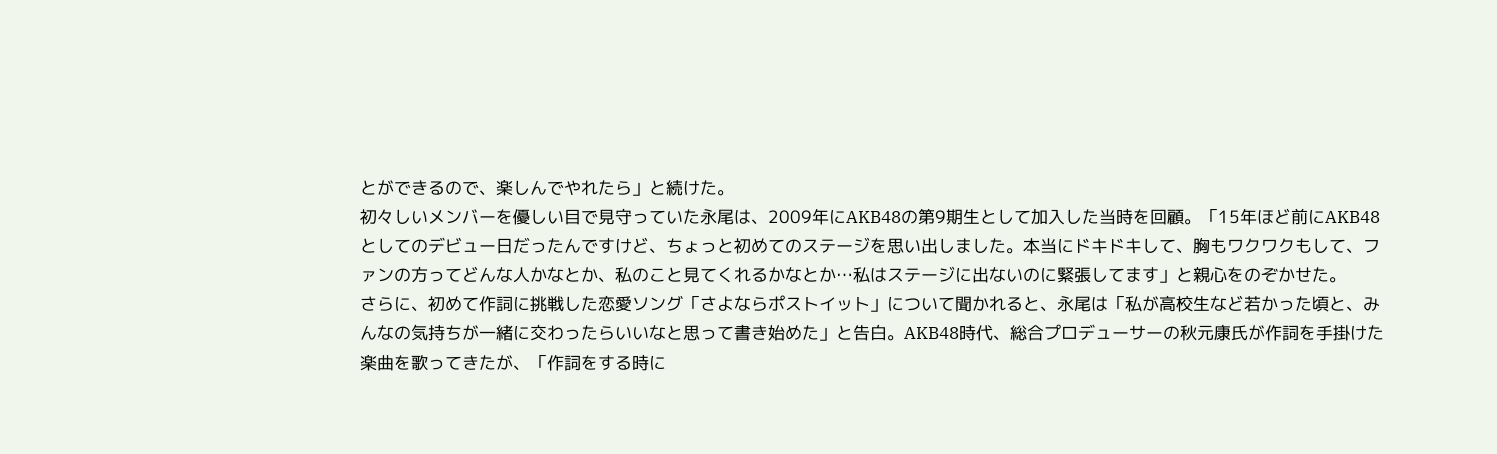とができるので、楽しんでやれたら」と続けた。
初々しいメンバーを優しい目で見守っていた永尾は、2009年にAKB48の第9期生として加入した当時を回顧。「15年ほど前にAKB48としてのデビュー日だったんですけど、ちょっと初めてのステージを思い出しました。本当にドキドキして、胸もワクワクもして、ファンの方ってどんな人かなとか、私のこと見てくれるかなとか…私はステージに出ないのに緊張してます」と親心をのぞかせた。
さらに、初めて作詞に挑戦した恋愛ソング「さよならポストイット」について聞かれると、永尾は「私が高校生など若かった頃と、みんなの気持ちが一緒に交わったらいいなと思って書き始めた」と告白。AKB48時代、総合プロデューサーの秋元康氏が作詞を手掛けた楽曲を歌ってきたが、「作詞をする時に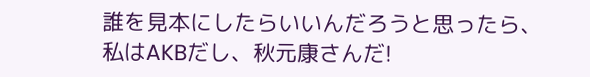誰を見本にしたらいいんだろうと思ったら、私はAKBだし、秋元康さんだ!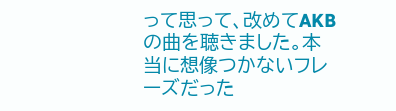って思って、改めてAKBの曲を聴きました。本当に想像つかないフレーズだった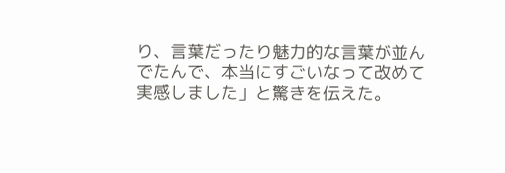り、言葉だったり魅力的な言葉が並んでたんで、本当にすごいなって改めて実感しました」と驚きを伝えた。